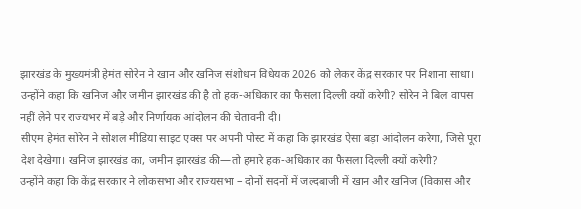झारखंड के मुख्यमंत्री हेमंत सोरेन ने खान और खनिज संशोधन विधेयक 2026 को लेकर केंद्र सरकार पर निशाना साधा। उन्होंने कहा कि खनिज और जमीन झारखंड की है तो हक-अधिकार का फैसला दिल्ली क्यों करेगी? सोरेन ने बिल वापस नहीं लेने पर राज्यभर में बड़े और निर्णायक आंदोलन की चेतावनी दी।
सीएम हेमंत सोरेन ने सोशल मीडिया साइट एक्स पर अपनी पोस्ट में कहा कि झारखंड ऐसा बड़ा आंदोलन करेगा, जिसे पूरा देश देखेगा। खनिज झारखंड का, जमीन झारखंड की—तो हमारे हक-अधिकार का फैसला दिल्ली क्यों करेगी?
उन्होंने कहा कि केंद्र सरकार ने लोकसभा और राज्यसभा – दोनों सदनों में जल्दबाजी में खान और खनिज (विकास और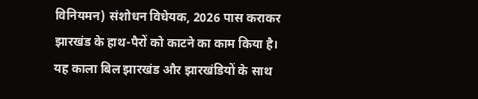विनियमन) संशोधन विधेयक, 2026 पास कराकर झारखंड के हाथ-पैरों को काटने का काम किया है। यह काला बिल झारखंड और झारखंडियों के साथ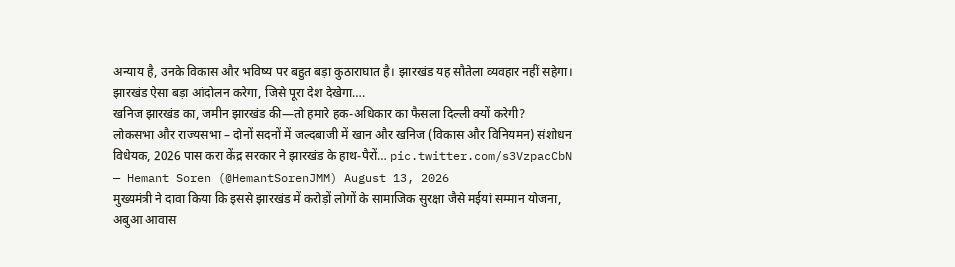अन्याय है, उनके विकास और भविष्य पर बहुत बड़ा कुठाराघात है। झारखंड यह सौतेला व्यवहार नहीं सहेगा।
झारखंड ऐसा बड़ा आंदोलन करेगा, जिसे पूरा देश देखेगा….
खनिज झारखंड का, जमीन झारखंड की—तो हमारे हक-अधिकार का फैसला दिल्ली क्यों करेगी?
लोकसभा और राज्यसभा – दोनों सदनों में जल्दबाजी में खान और खनिज (विकास और विनियमन) संशोधन विधेयक, 2026 पास करा केंद्र सरकार ने झारखंड के हाथ-पैरों… pic.twitter.com/s3VzpacCbN
— Hemant Soren (@HemantSorenJMM) August 13, 2026
मुख्यमंत्री ने दावा किया कि इससे झारखंड में करोड़ों लोगों के सामाजिक सुरक्षा जैसे मईयां सम्मान योजना, अबुआ आवास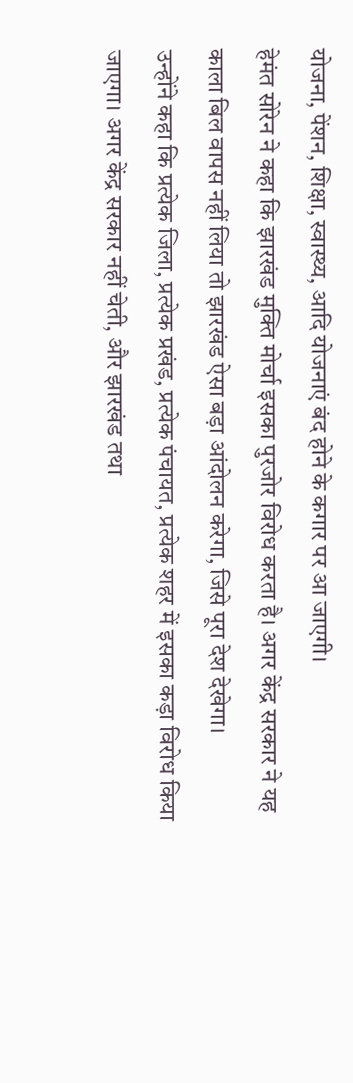योजना, पेंशन, शिक्षा, स्वास्थ्य, आदि योजनाएं बंद होने के कगार पर आ जाएगी।
हेमंत सोरेन ने कहा कि झारखंड मुक्ति मोर्चा इसका पुरजोर विरोध करता है। अगर केंद्र सरकार ने यह काला बिल वापस नहीं लिया तो झारखंड ऐसा बड़ा आंदोलन करेगा, जिसे पूरा देश देखेगा।
उन्होंने कहा कि प्रत्येक जिला, प्रत्येक प्रखंड, प्रत्येक पंचायत, प्रत्येक शहर में इसका कड़ा विरोध किया जाएगा। अगर केंद्र सरकार नहीं चेती, और झारखंड तथा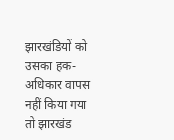झारखंडियों को उसका हक-अधिकार वापस नहीं किया गया तो झारखंड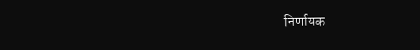निर्णायक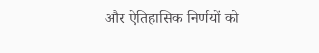और ऐतिहासिक निर्णयों को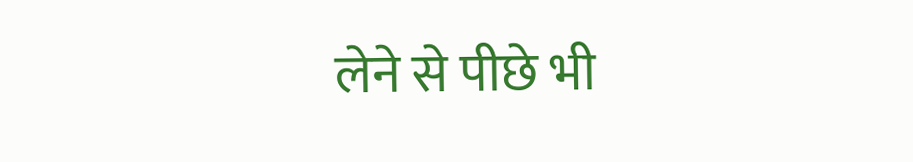लेने से पीछे भी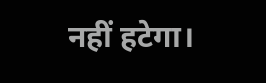नहीं हटेगा।